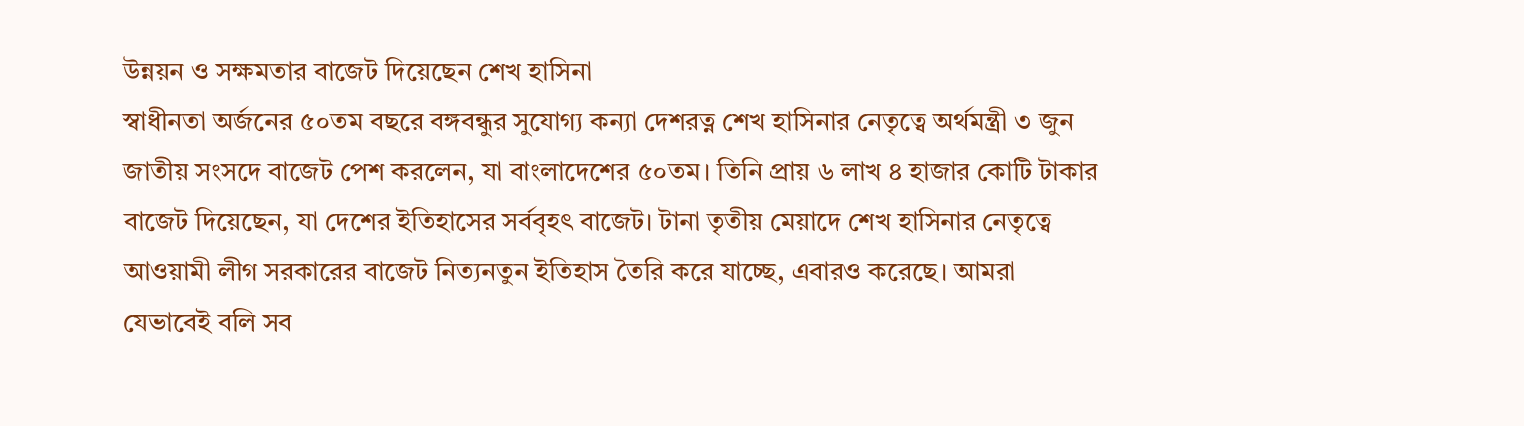উন্নয়ন ও সক্ষমতার বাজেট দিয়েছেন শেখ হাসিনা
স্বাধীনতা অর্জনের ৫০তম বছরে বঙ্গবন্ধুর সুযোগ্য কন্যা দেশরত্ন শেখ হাসিনার নেতৃত্বে অর্থমন্ত্রী ৩ জুন জাতীয় সংসদে বাজেট পেশ করলেন, যা বাংলাদেশের ৫০তম। তিনি প্রায় ৬ লাখ ৪ হাজার কোটি টাকার বাজেট দিয়েছেন, যা দেশের ইতিহাসের সর্ববৃহৎ বাজেট। টানা তৃতীয় মেয়াদে শেখ হাসিনার নেতৃত্বে আওয়ামী লীগ সরকারের বাজেট নিত্যনতুন ইতিহাস তৈরি করে যাচ্ছে, এবারও করেছে। আমরা যেভাবেই বলি সব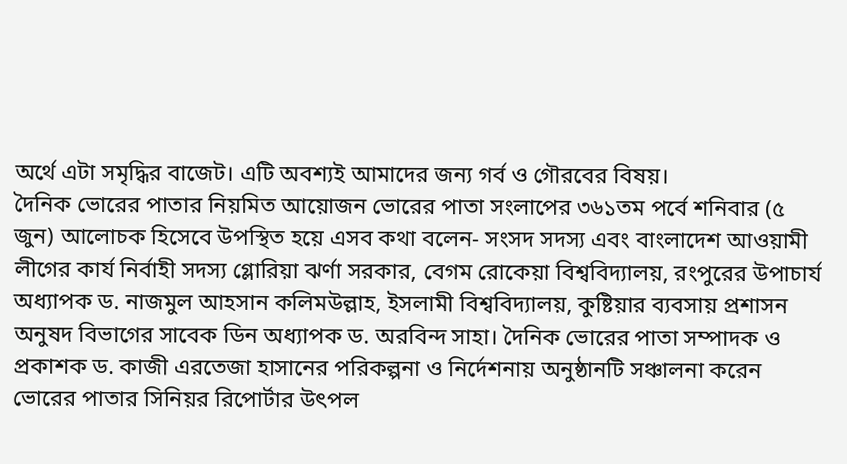অর্থে এটা সমৃদ্ধির বাজেট। এটি অবশ্যই আমাদের জন্য গর্ব ও গৌরবের বিষয়।
দৈনিক ভোরের পাতার নিয়মিত আয়োজন ভোরের পাতা সংলাপের ৩৬১তম পর্বে শনিবার (৫ জুন) আলোচক হিসেবে উপস্থিত হয়ে এসব কথা বলেন- সংসদ সদস্য এবং বাংলাদেশ আওয়ামী লীগের কার্য নির্বাহী সদস্য গ্লোরিয়া ঝর্ণা সরকার, বেগম রোকেয়া বিশ্ববিদ্যালয়, রংপুরের উপাচার্য অধ্যাপক ড. নাজমুল আহসান কলিমউল্লাহ, ইসলামী বিশ্ববিদ্যালয়, কুষ্টিয়ার ব্যবসায় প্রশাসন অনুষদ বিভাগের সাবেক ডিন অধ্যাপক ড. অরবিন্দ সাহা। দৈনিক ভোরের পাতা সম্পাদক ও প্রকাশক ড. কাজী এরতেজা হাসানের পরিকল্পনা ও নির্দেশনায় অনুষ্ঠানটি সঞ্চালনা করেন ভোরের পাতার সিনিয়র রিপোর্টার উৎপল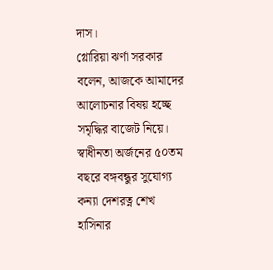দাস।
গ্লোরিয়া ঝর্ণা সরকার বলেন, আজকে আমাদের আলোচনার বিষয় হচ্ছে সমৃদ্ধির বাজেট নিয়ে। স্বাধীনতা অর্জনের ৫০তম বছরে বঙ্গবন্ধুর সুযোগ্য কন্যা দেশরত্ন শেখ হাসিনার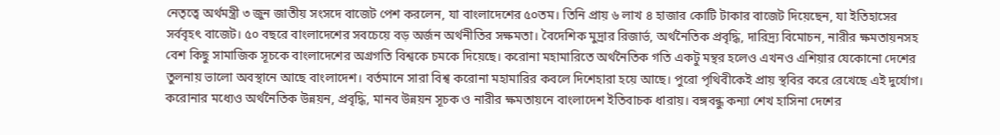নেতৃত্বে অর্থমন্ত্রী ৩ জুন জাতীয় সংসদে বাজেট পেশ করলেন, যা বাংলাদেশের ৫০তম। তিনি প্রায় ৬ লাখ ৪ হাজার কোটি টাকার বাজেট দিয়েছেন, যা ইতিহাসের সর্ববৃহৎ বাজেট। ৫০ বছরে বাংলাদেশের সবচেয়ে বড় অর্জন অর্থনীতির সক্ষমতা। বৈদেশিক মুদ্রার রিজার্ভ, অর্থনৈতিক প্রবৃদ্ধি, দারিদ্র্য বিমোচন, নারীর ক্ষমতায়নসহ বেশ কিছু সামাজিক সূচকে বাংলাদেশের অগ্রগতি বিশ্বকে চমকে দিয়েছে। করোনা মহামারিতে অর্থনৈতিক গতি একটু মন্থর হলেও এখনও এশিয়ার যেকোনো দেশের তুলনায় ভালো অবস্থানে আছে বাংলাদেশ। বর্তমানে সারা বিশ্ব করোনা মহামারির কবলে দিশেহারা হয়ে আছে। পুরো পৃথিবীকেই প্রায় স্থবির করে রেখেছে এই দুর্যোগ। করোনার মধ্যেও অর্থনৈতিক উন্নয়ন, প্রবৃদ্ধি, মানব উন্নয়ন সূচক ও নারীর ক্ষমতায়নে বাংলাদেশ ইতিবাচক ধারায়। বঙ্গবন্ধু কন্যা শেখ হাসিনা দেশের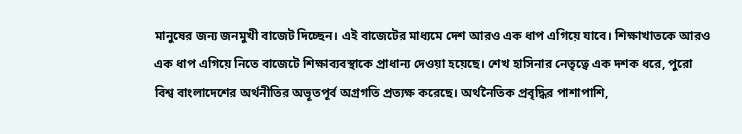মানুষের জন্য জনমুখী বাজেট দিচ্ছেন। এই বাজেটের মাধ্যমে দেশ আরও এক ধাপ এগিয়ে যাবে। শিক্ষাখাতকে আরও এক ধাপ এগিয়ে নিতে বাজেটে শিক্ষাব্যবস্থাকে প্রাধান্য দেওয়া হয়েছে। শেখ হাসিনার নেতৃত্বে এক দশক ধরে, পুরো বিশ্ব বাংলাদেশের অর্থনীতির অভূতপূর্ব অগ্রগতি প্রত্যক্ষ করেছে। অর্থনৈতিক প্রবৃদ্ধির পাশাপাশি,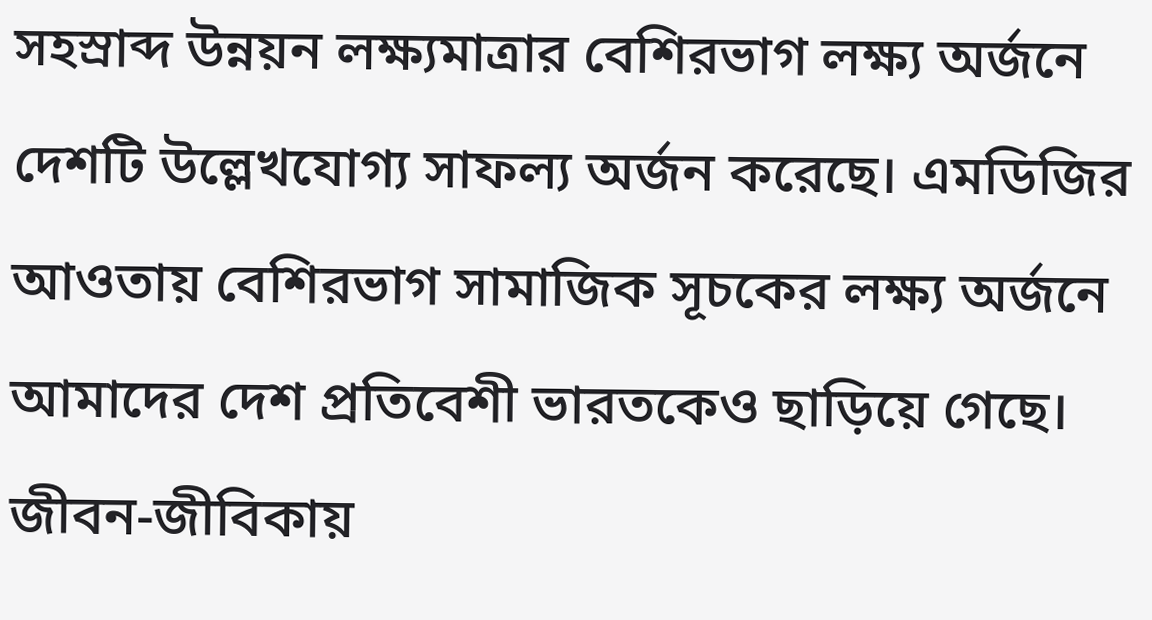সহস্রাব্দ উন্নয়ন লক্ষ্যমাত্রার বেশিরভাগ লক্ষ্য অর্জনে দেশটি উল্লেখযোগ্য সাফল্য অর্জন করেছে। এমডিজির আওতায় বেশিরভাগ সামাজিক সূচকের লক্ষ্য অর্জনে আমাদের দেশ প্রতিবেশী ভারতকেও ছাড়িয়ে গেছে। জীবন-জীবিকায়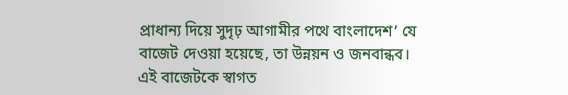প্রাধান্য দিয়ে সুদৃঢ় আগামীর পথে বাংলাদেশ’ যে বাজেট দেওয়া হয়েছে, তা উন্নয়ন ও জনবান্ধব। এই বাজেটকে স্বাগত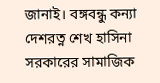জানাই। বঙ্গবন্ধু কন্যা দেশরত্ন শেখ হাসিনা সরকারের সামাজিক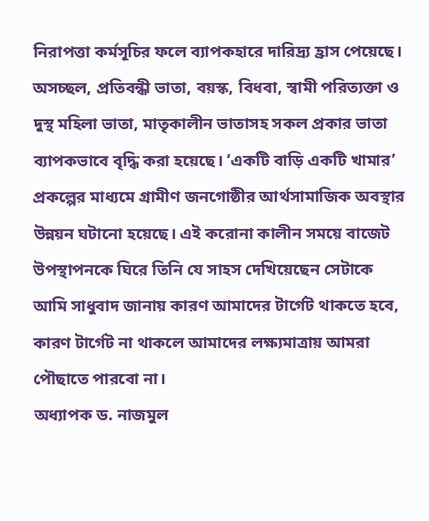নিরাপত্তা কর্মসূচির ফলে ব্যাপকহারে দারিদ্র্য হ্রাস পেয়েছে। অসচ্ছল, প্রতিবন্ধী ভাতা, বয়স্ক, বিধবা, স্বামী পরিত্যক্তা ও দুস্থ মহিলা ভাতা, মাতৃকালীন ভাতাসহ সকল প্রকার ভাতা ব্যাপকভাবে বৃদ্ধি করা হয়েছে। ‘একটি বাড়ি একটি খামার’ প্রকল্পের মাধ্যমে গ্রামীণ জনগোষ্ঠীর আর্থসামাজিক অবস্থার উন্নয়ন ঘটানো হয়েছে। এই করোনা কালীন সময়ে বাজেট উপস্থাপনকে ঘিরে তিনি যে সাহস দেখিয়েছেন সেটাকে আমি সাধুবাদ জানায় কারণ আমাদের টার্গেট থাকতে হবে, কারণ টার্গেট না থাকলে আমাদের লক্ষ্যমাত্রায় আমরা পৌছাতে পারবো না।
অধ্যাপক ড. নাজমুল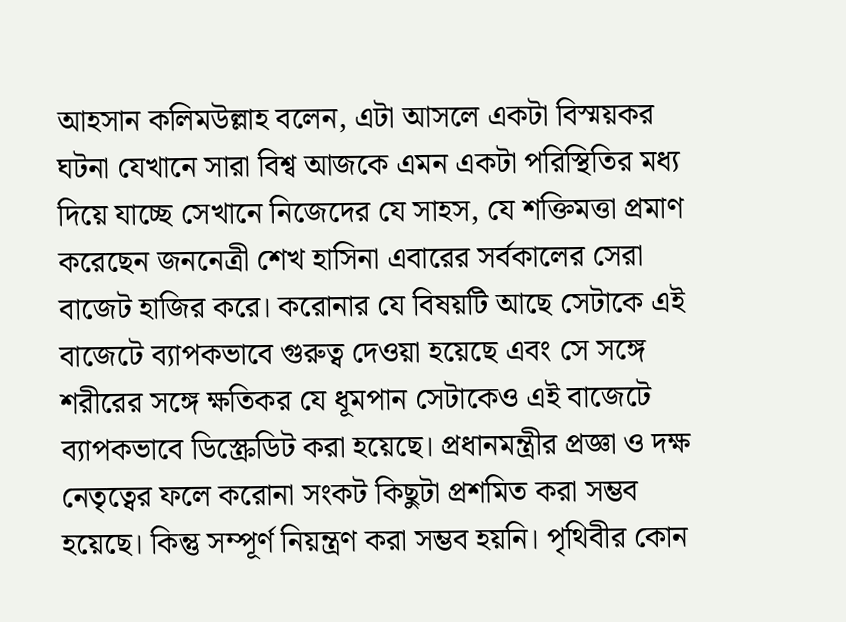আহসান কলিমউল্লাহ বলেন, এটা আসলে একটা বিস্ময়কর ঘটনা যেখানে সারা বিশ্ব আজকে এমন একটা পরিস্থিতির মধ্য দিয়ে যাচ্ছে সেখানে নিজেদের যে সাহস, যে শক্তিমত্তা প্রমাণ করেছেন জননেত্রী শেখ হাসিনা এবারের সর্বকালের সেরা বাজেট হাজির করে। করোনার যে বিষয়টি আছে সেটাকে এই বাজেটে ব্যাপকভাবে গুরুত্ব দেওয়া হয়েছে এবং সে সঙ্গে শরীরের সঙ্গে ক্ষতিকর যে ধূমপান সেটাকেও এই বাজেটে ব্যাপকভাবে ডিস্ক্রেডিট করা হয়েছে। প্রধানমন্ত্রীর প্রজ্ঞা ও দক্ষ নেতৃত্বের ফলে করোনা সংকট কিছুটা প্রশমিত করা সম্ভব হয়েছে। কিন্তু সম্পূর্ণ নিয়ন্ত্রণ করা সম্ভব হয়নি। পৃথিবীর কোন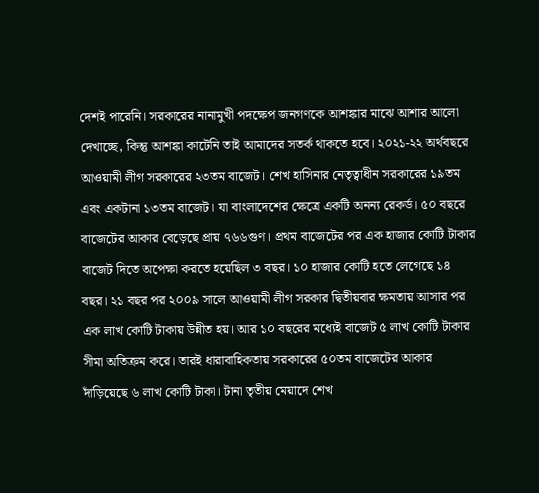দেশই পারেনি। সরকারের নানামুখী পদক্ষেপ জনগণকে আশঙ্কার মাঝে আশার আলো দেখাচ্ছে, কিন্তু আশঙ্কা কাটেনি তাই আমাদের সতর্ক থাকতে হবে। ২০২১-২২ অর্থবছরে আওয়ামী লীগ সরকারের ২৩তম বাজেট। শেখ হাসিনার নেতৃত্বাধীন সরকারের ১৯তম এবং একটানা ১৩তম বাজেট। যা বাংলাদেশের ক্ষেত্রে একটি অনন্য রেকর্ড। ৫০ বছরে বাজেটের আকার বেড়েছে প্রায় ৭৬৬গুণ। প্রথম বাজেটের পর এক হাজার কোটি টাকার বাজেট দিতে অপেক্ষা করতে হয়েছিল ৩ বছর। ১০ হাজার কোটি হতে লেগেছে ১৪ বছর। ২১ বছর পর ২০০৯ সালে আওয়ামী লীগ সরকার দ্বিতীয়বার ক্ষমতায় আসার পর এক লাখ কোটি টাকায় উন্নীত হয়। আর ১০ বছরের মধ্যেই বাজেট ৫ লাখ কোটি টাকার সীমা অতিক্রম করে। তারই ধারাবাহিকতায় সরকারের ৫০তম বাজেটের আকার দাঁড়িয়েছে ৬ লাখ কোটি টাকা। টানা তৃতীয় মেয়াদে শেখ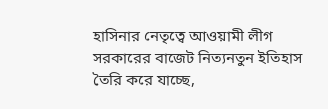হাসিনার নেতৃত্বে আওয়ামী লীগ সরকারের বাজেট নিত্যনতুন ইতিহাস তৈরি করে যাচ্ছে,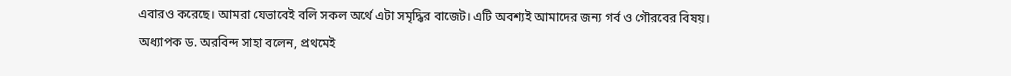এবারও করেছে। আমরা যেভাবেই বলি সকল অর্থে এটা সমৃদ্ধির বাজেট। এটি অবশ্যই আমাদের জন্য গর্ব ও গৌরবের বিষয়।
অধ্যাপক ড. অরবিন্দ সাহা বলেন, প্রথমেই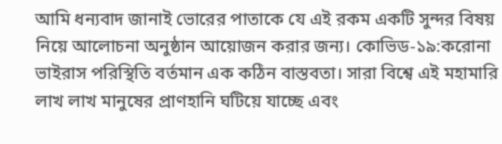আমি ধন্যবাদ জানাই ভোরের পাতাকে যে এই রকম একটি সুন্দর বিষয় নিয়ে আলোচনা অনুষ্ঠান আয়োজন করার জন্য। কোভিড-১৯:করোনা ভাইরাস পরিস্থিতি বর্তমান এক কঠিন বাস্তবতা। সারা বিশ্বে এই মহামারি লাখ লাখ মানুষের প্রাণহানি ঘটিয়ে যাচ্ছে এবং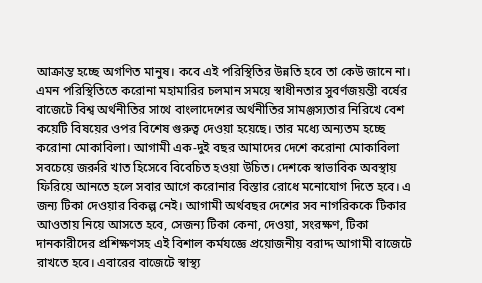আক্রান্ত হচ্ছে অগণিত মানুষ। কবে এই পরিস্থিতির উন্নতি হবে তা কেউ জানে না। এমন পরিস্থিতিতে করোনা মহামারির চলমান সময়ে স্বাধীনতার সুবর্ণজয়ন্তী বর্ষের বাজেটে বিশ্ব অর্থনীতির সাথে বাংলাদেশের অর্থনীতির সামঞ্জস্যতার নিরিখে বেশ কয়েটি বিষয়ের ওপর বিশেষ গুরুত্ব দেওয়া হয়েছে। তার মধ্যে অন্যতম হচ্ছে করোনা মোকাবিলা। আগামী এক-দুই বছর আমাদের দেশে করোনা মোকাবিলা সবচেয়ে জরুরি খাত হিসেবে বিবেচিত হওয়া উচিত। দেশকে স্বাভাবিক অবস্থায় ফিরিয়ে আনতে হলে সবার আগে করোনার বিস্তার রোধে মনোযোগ দিতে হবে। এ জন্য টিকা দেওয়ার বিকল্প নেই। আগামী অর্থবছর দেশের সব নাগরিককে টিকার আওতায় নিয়ে আসতে হবে, সেজন্য টিকা কেনা, দেওয়া, সংরক্ষণ, টিকা দানকারীদের প্রশিক্ষণসহ এই বিশাল কর্মযজ্ঞে প্রয়োজনীয় বরাদ্দ আগামী বাজেটে রাখতে হবে। এবারের বাজেটে স্বাস্থ্য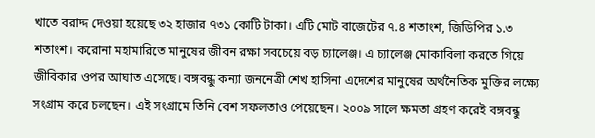খাতে বরাদ্দ দেওয়া হয়েছে ৩২ হাজার ৭৩১ কোটি টাকা। এটি মোট বাজেটের ৭.৪ শতাংশ, জিডিপির ১.৩ শতাংশ। করোনা মহামারিতে মানুষের জীবন রক্ষা সবচেয়ে বড় চ্যালেঞ্জ। এ চ্যালেঞ্জ মোকাবিলা করতে গিয়ে জীবিকার ওপর আঘাত এসেছে। বঙ্গবন্ধু কন্যা জননেত্রী শেখ হাসিনা এদেশের মানুষের অর্থনৈতিক মুক্তির লক্ষ্যে সংগ্রাম করে চলছেন। এই সংগ্রামে তিনি বেশ সফলতাও পেয়েছেন। ২০০৯ সালে ক্ষমতা গ্রহণ করেই বঙ্গবন্ধু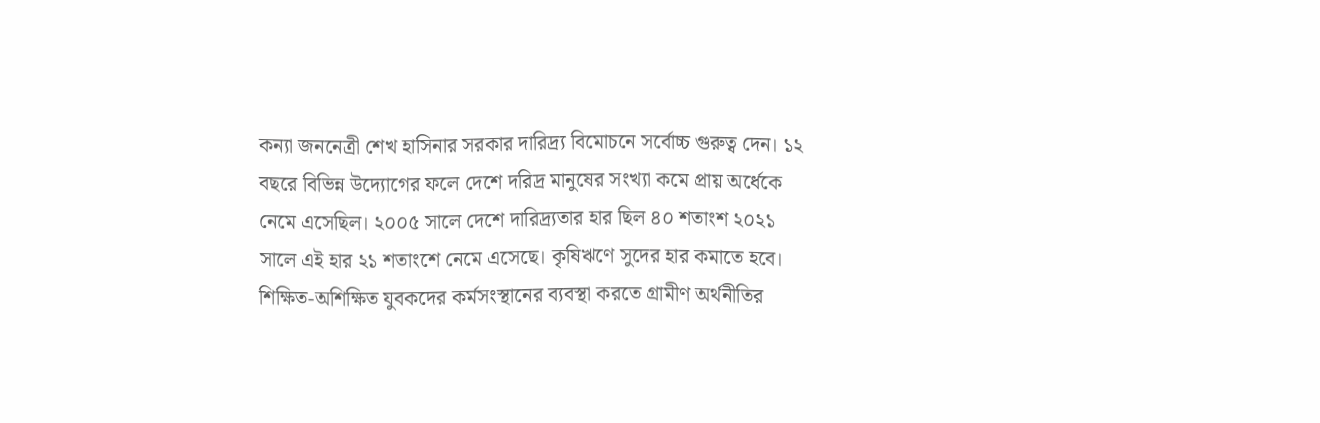কন্যা জননেত্রী শেখ হাসিনার সরকার দারিদ্র্য বিমোচনে সর্বোচ্চ গুরুত্ব দেন। ১২ বছরে বিভিন্ন উদ্যোগের ফলে দেশে দরিদ্র মানুষের সংখ্যা কমে প্রায় অর্ধেকে নেমে এসেছিল। ২০০৫ সালে দেশে দারিদ্র্যতার হার ছিল ৪০ শতাংশ ২০২১ সালে এই হার ২১ শতাংশে নেমে এসেছে। কৃষিঋণে সুদের হার কমাতে হবে। শিক্ষিত-অশিক্ষিত যুবকদের কর্মসংস্থানের ব্যবস্থা করতে গ্রামীণ অর্থনীতির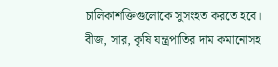চালিকাশক্তিগুলোকে সুসংহত করতে হবে। বীজ, সার, কৃষি যন্ত্রপাতির দাম কমানোসহ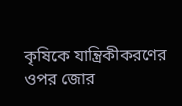কৃষিকে যান্ত্রিকীকরণের ওপর জোর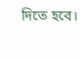দিতে হবে।